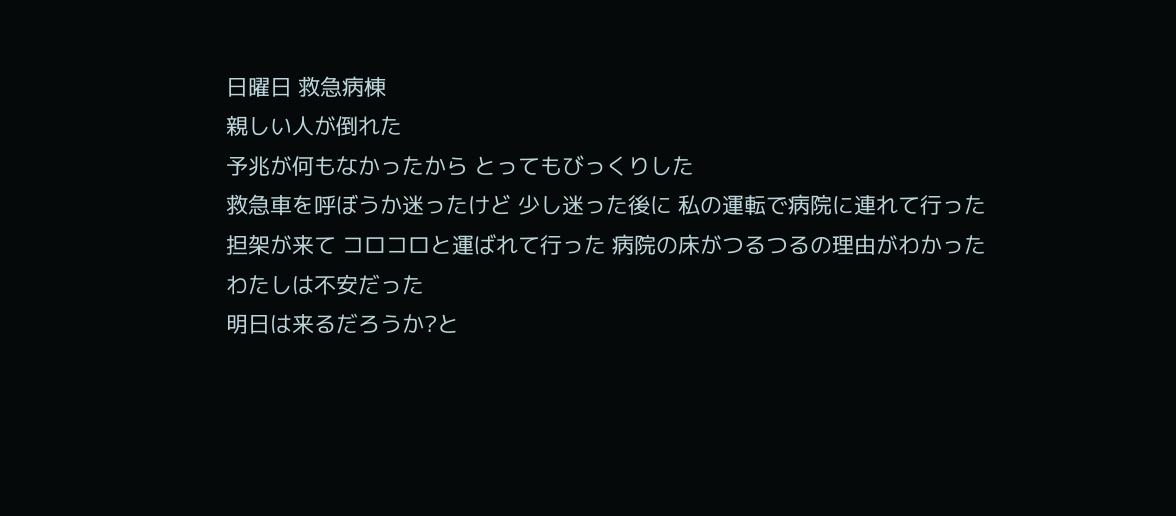日曜日 救急病棟
親しい人が倒れた
予兆が何もなかったから とってもびっくりした
救急車を呼ぼうか迷ったけど 少し迷った後に 私の運転で病院に連れて行った
担架が来て コロコロと運ばれて行った 病院の床がつるつるの理由がわかった
わたしは不安だった
明日は来るだろうか?と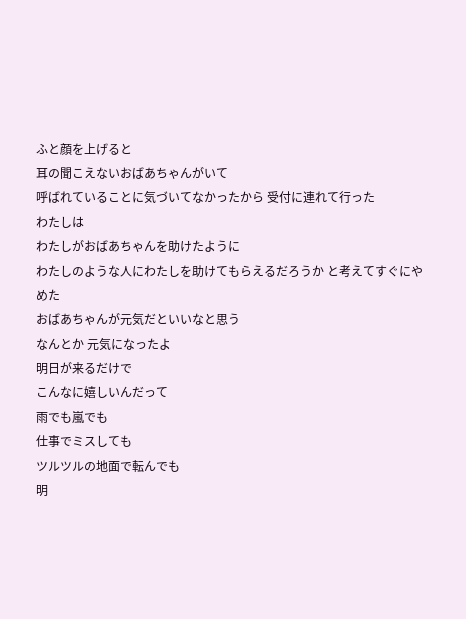ふと顔を上げると
耳の聞こえないおばあちゃんがいて
呼ばれていることに気づいてなかったから 受付に連れて行った
わたしは
わたしがおばあちゃんを助けたように
わたしのような人にわたしを助けてもらえるだろうか と考えてすぐにやめた
おばあちゃんが元気だといいなと思う
なんとか 元気になったよ
明日が来るだけで
こんなに嬉しいんだって
雨でも嵐でも
仕事でミスしても
ツルツルの地面で転んでも
明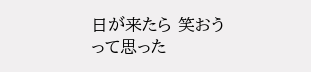日が来たら 笑おう って思った